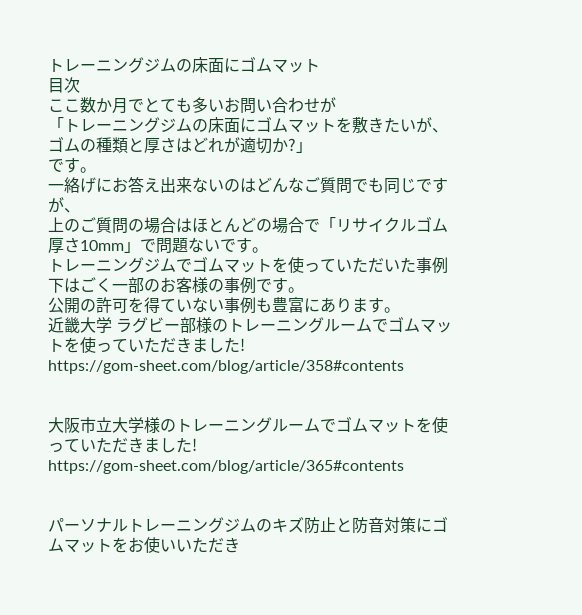トレーニングジムの床面にゴムマット
目次
ここ数か月でとても多いお問い合わせが
「トレーニングジムの床面にゴムマットを敷きたいが、ゴムの種類と厚さはどれが適切か?」
です。
一絡げにお答え出来ないのはどんなご質問でも同じですが、
上のご質問の場合はほとんどの場合で「リサイクルゴム 厚さ10mm」で問題ないです。
トレーニングジムでゴムマットを使っていただいた事例
下はごく一部のお客様の事例です。
公開の許可を得ていない事例も豊富にあります。
近畿大学 ラグビー部様のトレーニングルームでゴムマットを使っていただきました!
https://gom-sheet.com/blog/article/358#contents


大阪市立大学様のトレーニングルームでゴムマットを使っていただきました!
https://gom-sheet.com/blog/article/365#contents


パーソナルトレーニングジムのキズ防止と防音対策にゴムマットをお使いいただき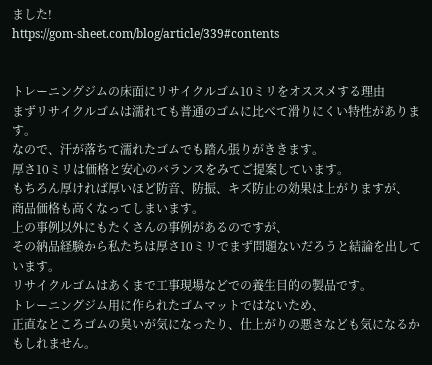ました!
https://gom-sheet.com/blog/article/339#contents


トレーニングジムの床面にリサイクルゴム10ミリをオススメする理由
まずリサイクルゴムは濡れても普通のゴムに比べて滑りにくい特性があります。
なので、汗が落ちて濡れたゴムでも踏ん張りがききます。
厚さ10ミリは価格と安心のバランスをみてご提案しています。
もちろん厚ければ厚いほど防音、防振、キズ防止の効果は上がりますが、
商品価格も高くなってしまいます。
上の事例以外にもたくさんの事例があるのですが、
その納品経験から私たちは厚さ10ミリでまず問題ないだろうと結論を出しています。
リサイクルゴムはあくまで工事現場などでの養生目的の製品です。
トレーニングジム用に作られたゴムマットではないため、
正直なところゴムの臭いが気になったり、仕上がりの悪さなども気になるかもしれません。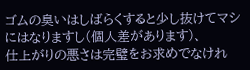ゴムの臭いはしばらくすると少し抜けてマシにはなりますし(個人差があります)、
仕上がりの悪さは完璧をお求めでなけれ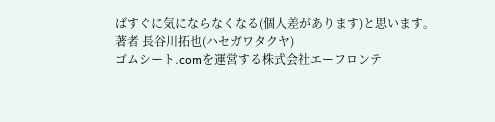ばすぐに気にならなくなる(個人差があります)と思います。
著者 長谷川拓也(ハセガワタクヤ)
ゴムシート.comを運営する株式会社エーフロンテ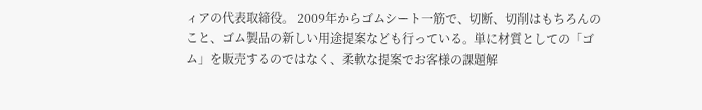ィアの代表取締役。 2009年からゴムシート一筋で、切断、切削はもちろんのこと、ゴム製品の新しい用途提案なども行っている。単に材質としての「ゴム」を販売するのではなく、柔軟な提案でお客様の課題解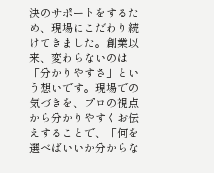決のサポートをするため、現場にこだわり続けてきました。創業以来、変わらないのは「分かりやすさ」という想いです。現場での気づきを、プロの視点から分かりやすくお伝えすることで、「何を選べばいいか分からな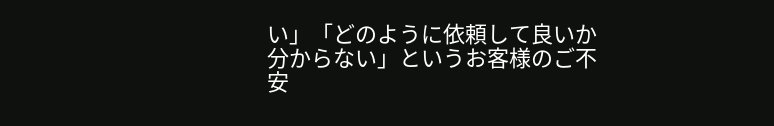い」「どのように依頼して良いか分からない」というお客様のご不安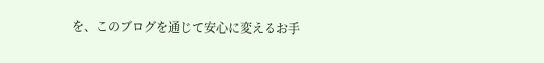を、このブログを通じて安心に変えるお手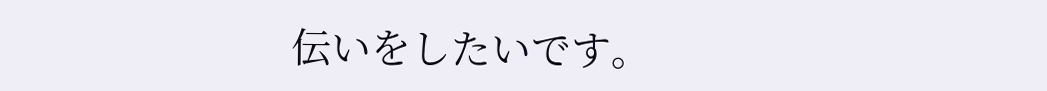伝いをしたいです。